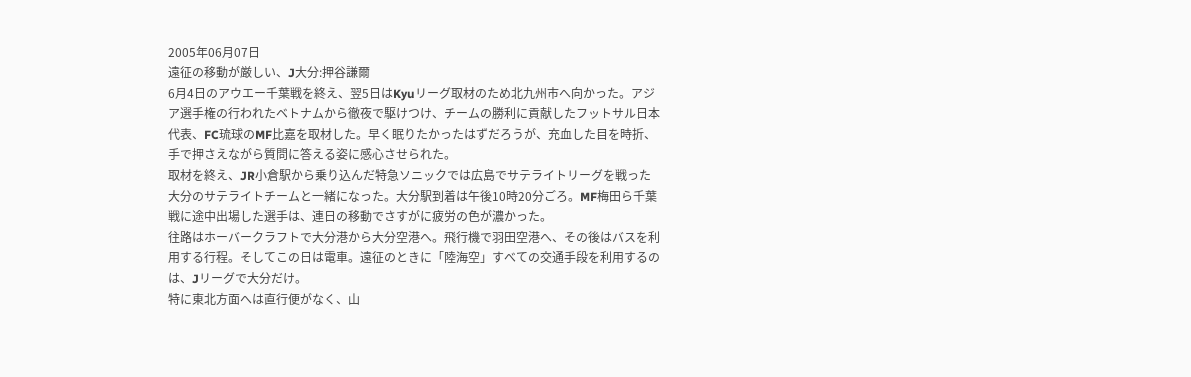2005年06月07日
遠征の移動が厳しい、J大分:押谷謙爾
6月4日のアウエー千葉戦を終え、翌5日はKyuリーグ取材のため北九州市へ向かった。アジア選手権の行われたベトナムから徹夜で駆けつけ、チームの勝利に貢献したフットサル日本代表、FC琉球のMF比嘉を取材した。早く眠りたかったはずだろうが、充血した目を時折、手で押さえながら質問に答える姿に感心させられた。
取材を終え、JR小倉駅から乗り込んだ特急ソニックでは広島でサテライトリーグを戦った大分のサテライトチームと一緒になった。大分駅到着は午後10時20分ごろ。MF梅田ら千葉戦に途中出場した選手は、連日の移動でさすがに疲労の色が濃かった。
往路はホーバークラフトで大分港から大分空港へ。飛行機で羽田空港へ、その後はバスを利用する行程。そしてこの日は電車。遠征のときに「陸海空」すべての交通手段を利用するのは、Jリーグで大分だけ。
特に東北方面へは直行便がなく、山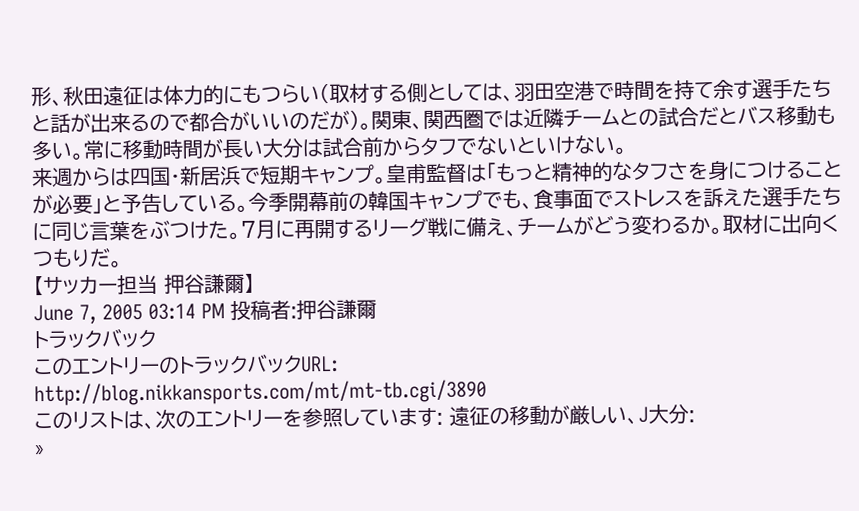形、秋田遠征は体力的にもつらい(取材する側としては、羽田空港で時間を持て余す選手たちと話が出来るので都合がいいのだが)。関東、関西圏では近隣チームとの試合だとバス移動も多い。常に移動時間が長い大分は試合前からタフでないといけない。
来週からは四国・新居浜で短期キャンプ。皇甫監督は「もっと精神的なタフさを身につけることが必要」と予告している。今季開幕前の韓国キャンプでも、食事面でストレスを訴えた選手たちに同じ言葉をぶつけた。7月に再開するリーグ戦に備え、チームがどう変わるか。取材に出向くつもりだ。
【サッカー担当 押谷謙爾】
June 7, 2005 03:14 PM 投稿者:押谷謙爾
トラックバック
このエントリーのトラックバックURL:
http://blog.nikkansports.com/mt/mt-tb.cgi/3890
このリストは、次のエントリーを参照しています: 遠征の移動が厳しい、J大分:
»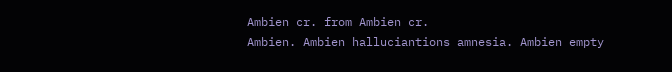Ambien cr. from Ambien cr.
Ambien. Ambien halluciantions amnesia. Ambien empty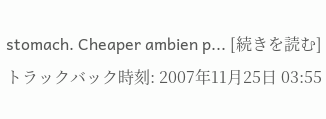stomach. Cheaper ambien p... [続きを読む]
トラックバック時刻: 2007年11月25日 03:55